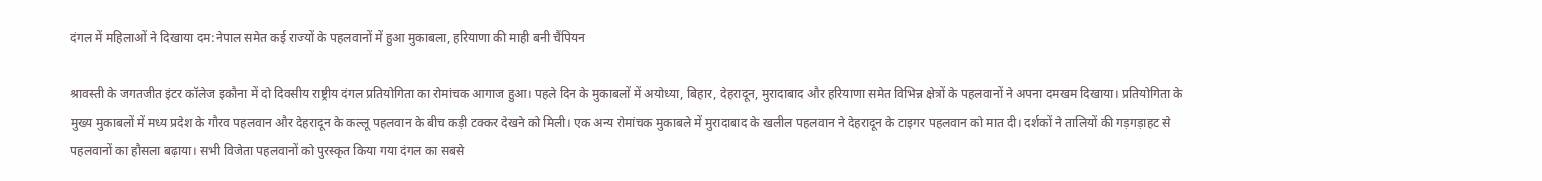दंगल में महिलाओं ने दिखाया दम:नेपाल समेत कई राज्यों के पहलवानों में हुआ मुकाबला, हरियाणा की माही बनी चैंपियन

श्रावस्ती के जगतजीत इंटर कॉलेज इकौना में दो दिवसीय राष्ट्रीय दंगल प्रतियोगिता का रोमांचक आगाज हुआ। पहले दिन के मुकाबलों में अयोध्या, बिहार, देहरादून, मुरादाबाद और हरियाणा समेत विभिन्न क्षेत्रों के पहलवानों ने अपना दमखम दिखाया। प्रतियोगिता के मुख्य मुकाबलों में मध्य प्रदेश के गौरव पहलवान और देहरादून के कल्लू पहलवान के बीच कड़ी टक्कर देखने को मिली। एक अन्य रोमांचक मुकाबले में मुरादाबाद के खलील पहलवान ने देहरादून के टाइगर पहलवान को मात दी। दर्शकों ने तालियों की गड़गड़ाहट से पहलवानों का हौसला बढ़ाया। सभी विजेता पहलवानों को पुरस्कृत किया गया दंगल का सबसे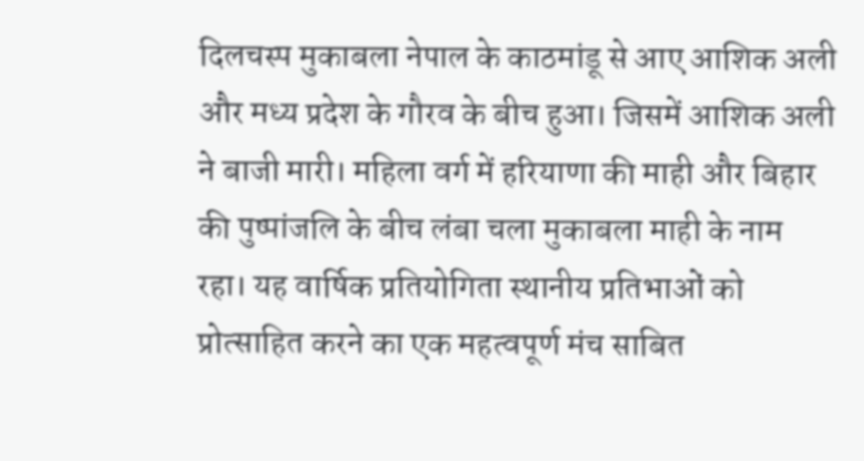दिलचस्प मुकाबला नेपाल के काठमांडू से आए आशिक अली और मध्य प्रदेश के गौरव के बीच हुआ। जिसमें आशिक अली ने बाजी मारी। महिला वर्ग में हरियाणा की माही और बिहार की पुष्पांजलि के बीच लंबा चला मुकाबला माही के नाम रहा। यह वार्षिक प्रतियोगिता स्थानीय प्रतिभाओं को प्रोत्साहित करने का एक महत्वपूर्ण मंच साबित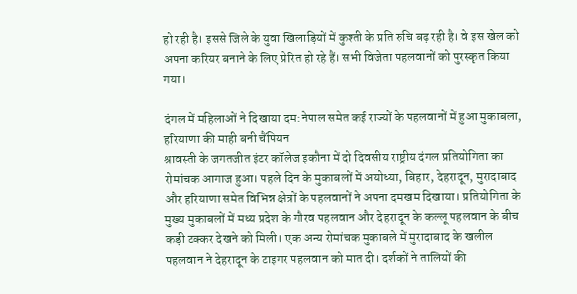हो रही है। इससे जिले के युवा खिलाड़ियों में कुश्ती के प्रति रुचि बढ़ रही है। वे इस खेल को अपना करियर बनाने के लिए प्रेरित हो रहे हैं। सभी विजेता पहलवानों को पुरस्कृत किया गया।

दंगल में महिलाओं ने दिखाया दम:नेपाल समेत कई राज्यों के पहलवानों में हुआ मुकाबला, हरियाणा की माही बनी चैंपियन
श्रावस्ती के जगतजीत इंटर कॉलेज इकौना में दो दिवसीय राष्ट्रीय दंगल प्रतियोगिता का रोमांचक आगाज हुआ। पहले दिन के मुकाबलों में अयोध्या, बिहार, देहरादून, मुरादाबाद और हरियाणा समेत विभिन्न क्षेत्रों के पहलवानों ने अपना दमखम दिखाया। प्रतियोगिता के मुख्य मुकाबलों में मध्य प्रदेश के गौरव पहलवान और देहरादून के कल्लू पहलवान के बीच कड़ी टक्कर देखने को मिली। एक अन्य रोमांचक मुकाबले में मुरादाबाद के खलील पहलवान ने देहरादून के टाइगर पहलवान को मात दी। दर्शकों ने तालियों की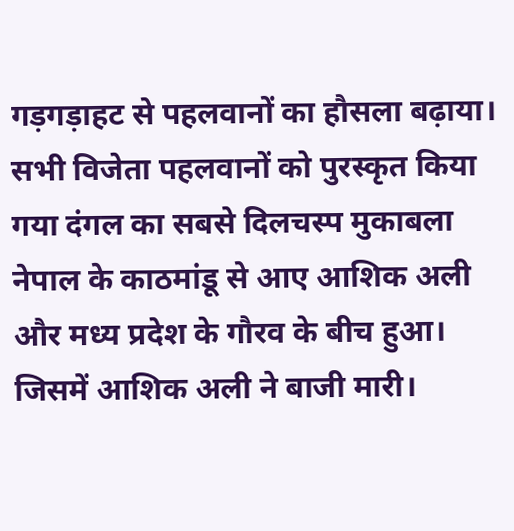गड़गड़ाहट से पहलवानों का हौसला बढ़ाया। सभी विजेता पहलवानों को पुरस्कृत किया गया दंगल का सबसे दिलचस्प मुकाबला नेपाल के काठमांडू से आए आशिक अली और मध्य प्रदेश के गौरव के बीच हुआ। जिसमें आशिक अली ने बाजी मारी।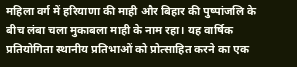महिला वर्ग में हरियाणा की माही और बिहार की पुष्पांजलि के बीच लंबा चला मुकाबला माही के नाम रहा। यह वार्षिक प्रतियोगिता स्थानीय प्रतिभाओं को प्रोत्साहित करने का एक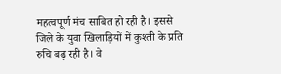महत्वपूर्ण मंच साबित हो रही है। इससे जिले के युवा खिलाड़ियों में कुश्ती के प्रति रुचि बढ़ रही है। वे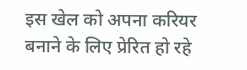इस खेल को अपना करियर बनाने के लिए प्रेरित हो रहे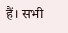हैं। सभी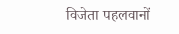विजेता पहलवानों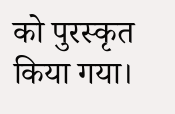को पुरस्कृत किया गया।